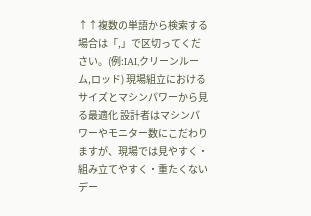↑↑複数の単語から検索する場合は「,」で区切ってください。(例:IAI,クリーンルーム,ロッド) 現場組立におけるサイズとマシンパワーから見る最適化 設計者はマシンパワーやモニター数にこだわりますが、現場では見やすく・組み立てやすく・重たくないデー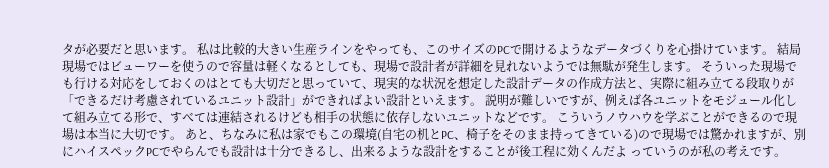タが必要だと思います。 私は比較的大きい生産ラインをやっても、このサイズのPCで開けるようなデータづくりを心掛けています。 結局現場ではビューワーを使うので容量は軽くなるとしても、現場で設計者が詳細を見れないようでは無駄が発生します。 そういった現場でも行ける対応をしておくのはとても大切だと思っていて、現実的な状況を想定した設計データの作成方法と、実際に組み立てる段取りが「できるだけ考慮されているユニット設計」ができればよい設計といえます。 説明が難しいですが、例えば各ユニットをモジュール化して組み立てる形で、すべては連結されるけども相手の状態に依存しないユニットなどです。 こういうノウハウを学ぶことができるので現場は本当に大切です。 あと、ちなみに私は家でもこの環境(自宅の机とPC、椅子をそのまま持ってきている)ので現場では驚かれますが、別にハイスペックPCでやらんでも設計は十分できるし、出来るような設計をすることが後工程に効くんだよ っていうのが私の考えです。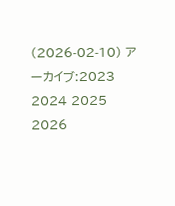(2026-02-10) アーカイブ:2023 2024 2025 2026